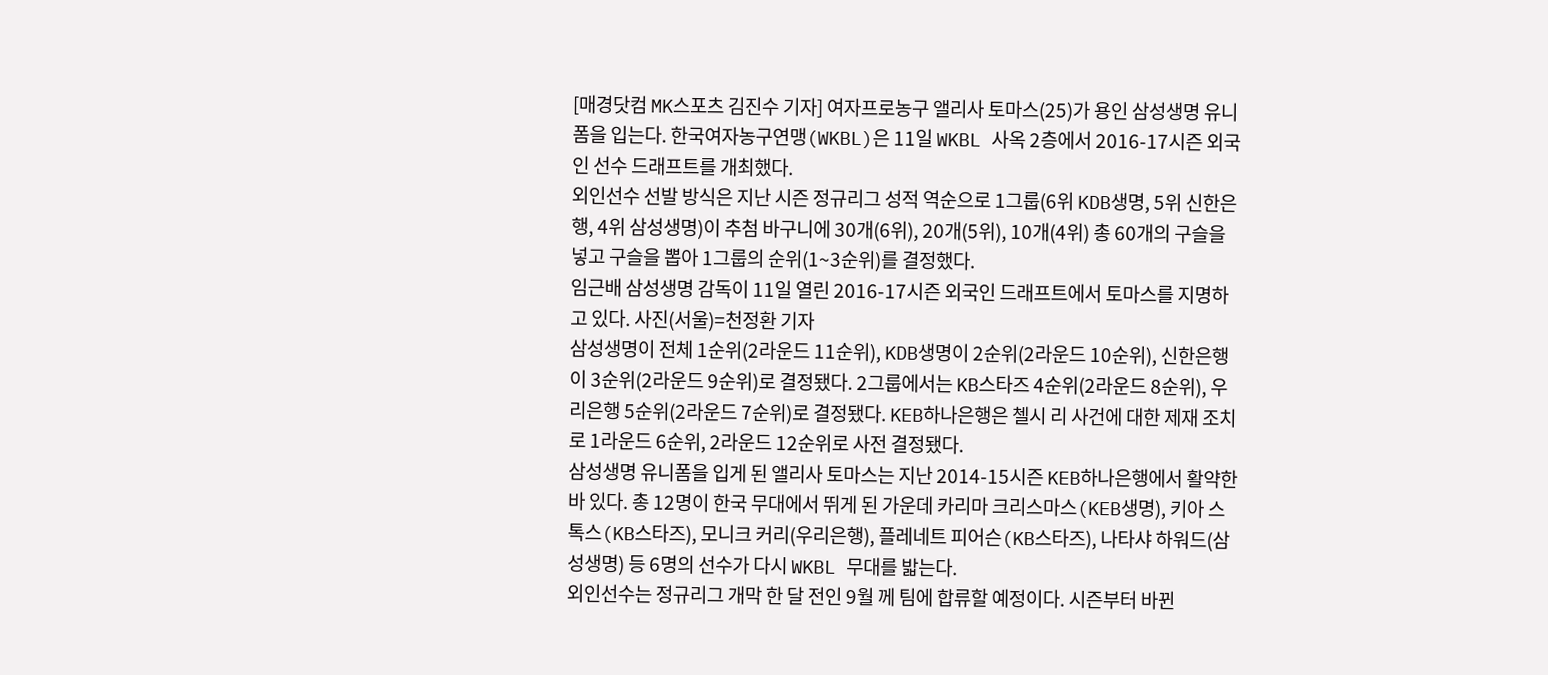[매경닷컴 MK스포츠 김진수 기자] 여자프로농구 앨리사 토마스(25)가 용인 삼성생명 유니폼을 입는다. 한국여자농구연맹(WKBL)은 11일 WKBL 사옥 2층에서 2016-17시즌 외국인 선수 드래프트를 개최했다.
외인선수 선발 방식은 지난 시즌 정규리그 성적 역순으로 1그룹(6위 KDB생명, 5위 신한은행, 4위 삼성생명)이 추첨 바구니에 30개(6위), 20개(5위), 10개(4위) 총 60개의 구슬을 넣고 구슬을 뽑아 1그룹의 순위(1~3순위)를 결정했다.
임근배 삼성생명 감독이 11일 열린 2016-17시즌 외국인 드래프트에서 토마스를 지명하고 있다. 사진(서울)=천정환 기자
삼성생명이 전체 1순위(2라운드 11순위), KDB생명이 2순위(2라운드 10순위), 신한은행이 3순위(2라운드 9순위)로 결정됐다. 2그룹에서는 KB스타즈 4순위(2라운드 8순위), 우리은행 5순위(2라운드 7순위)로 결정됐다. KEB하나은행은 첼시 리 사건에 대한 제재 조치로 1라운드 6순위, 2라운드 12순위로 사전 결정됐다.
삼성생명 유니폼을 입게 된 앨리사 토마스는 지난 2014-15시즌 KEB하나은행에서 활약한 바 있다. 총 12명이 한국 무대에서 뛰게 된 가운데 카리마 크리스마스(KEB생명), 키아 스톡스(KB스타즈), 모니크 커리(우리은행), 플레네트 피어슨(KB스타즈), 나타샤 하워드(삼성생명) 등 6명의 선수가 다시 WKBL 무대를 밟는다.
외인선수는 정규리그 개막 한 달 전인 9월 께 팀에 합류할 예정이다. 시즌부터 바뀐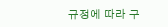규정에 따라 구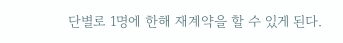단별로 1명에 한해 재계약을 할 수 있게 된다.